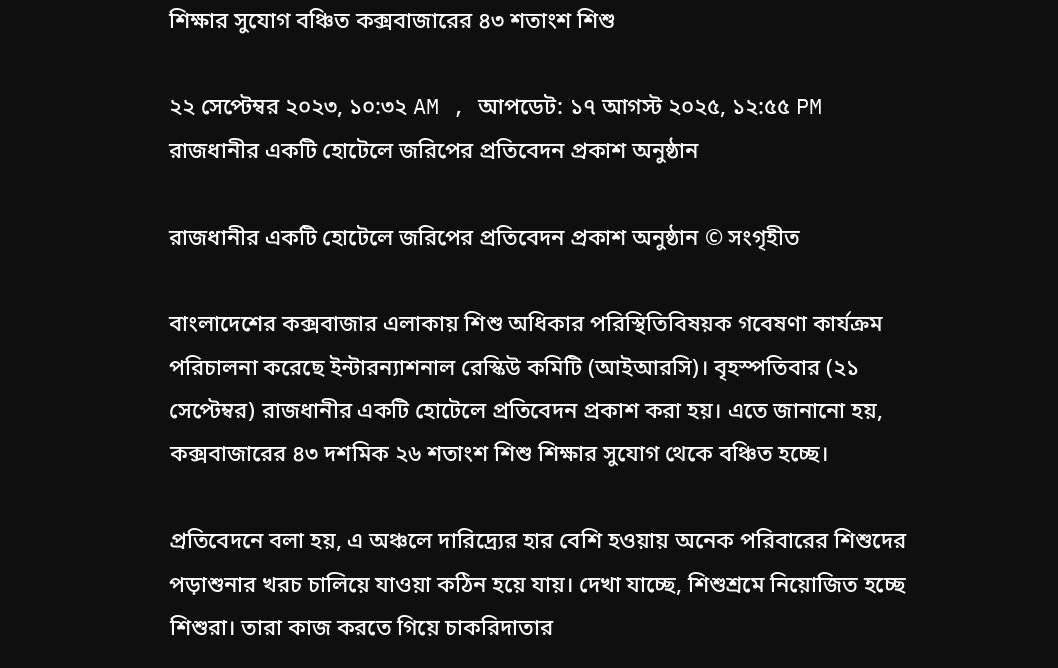শিক্ষার সুযোগ বঞ্চিত কক্সবাজারের ৪৩ শতাংশ শিশু

২২ সেপ্টেম্বর ২০২৩, ১০:৩২ AM , আপডেট: ১৭ আগস্ট ২০২৫, ১২:৫৫ PM
রাজধানীর একটি হোটেলে জরিপের প্রতিবেদন প্রকাশ অনুষ্ঠান

রাজধানীর একটি হোটেলে জরিপের প্রতিবেদন প্রকাশ অনুষ্ঠান © সংগৃহীত

বাংলাদেশের কক্সবাজার এলাকায় শিশু অধিকার পরিস্থিতিবিষয়ক গবেষণা কার্যক্রম পরিচালনা করেছে ইন্টারন্যাশনাল রেস্কিউ কমিটি (আইআরসি)। বৃহস্পতিবার (২১ সেপ্টেম্বর) রাজধানীর একটি হোটেলে প্রতিবেদন প্রকাশ করা হয়। এতে জানানো হয়, কক্সবাজারের ৪৩ দশমিক ২৬ শতাংশ শিশু শিক্ষার সুযোগ থেকে বঞ্চিত হচ্ছে।

প্রতিবেদনে বলা হয়, এ অঞ্চলে দারিদ্র্যের হার বেশি হওয়ায় অনেক পরিবারের শিশুদের পড়াশুনার খরচ চালিয়ে যাওয়া কঠিন হয়ে যায়। দেখা যাচ্ছে, শিশুশ্রমে নিয়োজিত হচ্ছে শিশুরা। তারা কাজ করতে গিয়ে চাকরিদাতার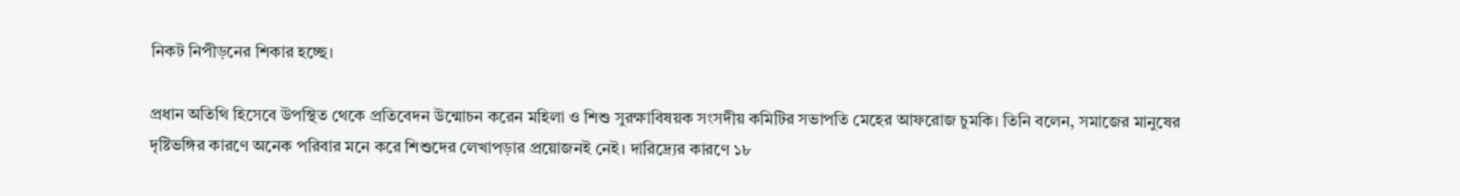নিকট নিপীড়নের শিকার হচ্ছে।

প্রধান অতিথি হিসেবে উপস্থিত থেকে প্রতিবেদন উন্মোচন করেন মহিলা ও শিশু সুরক্ষাবিষয়ক সংসদীয় কমিটির সভাপতি মেহের আফরোজ চুমকি। তিনি বলেন, সমাজের মানুষের দৃষ্টিভঙ্গির কারণে অনেক পরিবার মনে করে শিশুদের লেখাপড়ার প্রয়োজনই নেই। দারিদ্র্যের কারণে ১৮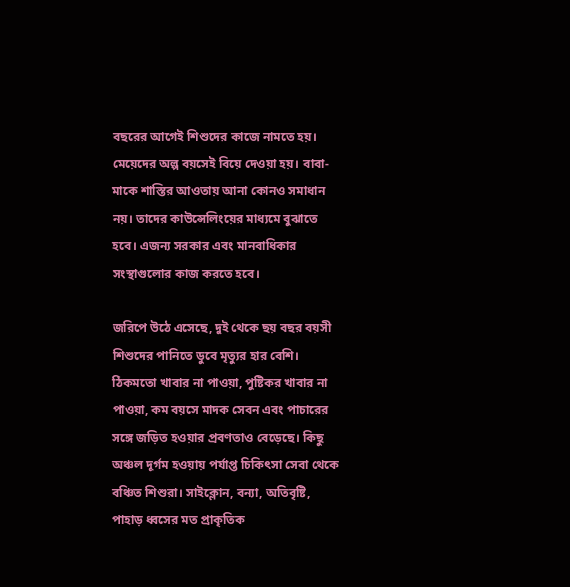বছরের আগেই শিশুদের কাজে নামতে হয়। মেয়েদের অল্প বয়সেই বিয়ে দেওয়া হয়। বাবা-মাকে শাস্তির আওতায় আনা কোনও সমাধান নয়। তাদের কাউন্সেলিংয়ের মাধ্যমে বুঝাতে হবে। এজন্য সরকার এবং মানবাধিকার সংস্থাগুলোর কাজ করতে হবে।

জরিপে উঠে এসেছে, দুই থেকে ছয় বছর বয়সী শিশুদের পানিতে ডুবে মৃত্যুর হার বেশি। ঠিকমতো খাবার না পাওয়া, পুষ্টিকর খাবার না পাওয়া, কম বয়সে মাদক সেবন এবং পাচারের সঙ্গে জড়িত হওয়ার প্রবণতাও বেড়েছে। কিছু অঞ্চল দূর্গম হওয়ায় পর্যাপ্ত চিকিৎসা সেবা থেকে বঞ্চিত শিশুরা। সাইক্লোন, বন্যা, অতিবৃষ্টি, পাহাড় ধ্বসের মত প্রাকৃতিক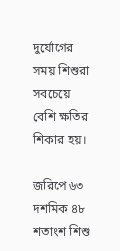দুর্যোগের সময় শিশুরা সবচেয়ে বেশি ক্ষতির শিকার হয়।

জরিপে ৬৩ দশমিক ৪৮ শতাংশ শিশু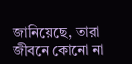জানিয়েছে, তারা জীবনে কোনো না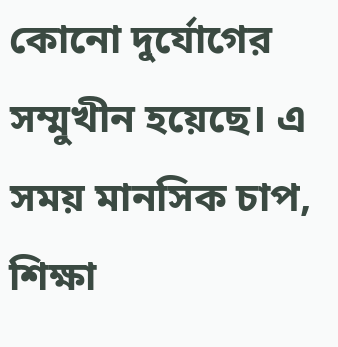কোনো দুর্যোগের সম্মুখীন হয়েছে। এ সময় মানসিক চাপ, শিক্ষা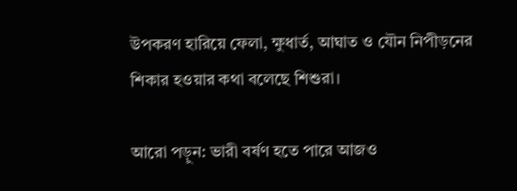উপকরণ হারিয়ে ফেলা, ক্ষুধার্ত, আঘাত ও যৌন নিপীড়নের শিকার হওয়ার কথা বলেছে শিশুরা।

আরো পড়ুন: ভারী বর্ষণ হতে পারে আজও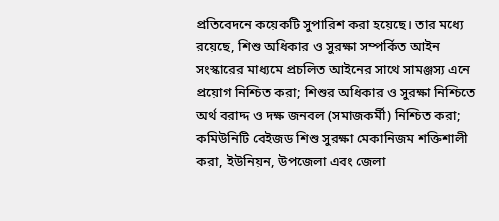প্রতিবেদনে কয়েকটি সুপারিশ করা হয়েছে। তার মধ্যে রয়েছে, শিশু অধিকার ও সুরক্ষা সম্পর্কিত আইন সংস্কারের মাধ্যমে প্রচলিত আইনের সাথে সামঞ্জস্য এনে প্রয়োগ নিশ্চিত করা; শিশুর অধিকার ও সুরক্ষা নিশ্চিতে অর্থ বরাদ্দ ও দক্ষ জনবল (সমাজকর্মী) নিশ্চিত করা; কমিউনিটি বেইজড শিশু সুরক্ষা মেকানিজম শক্তিশালী করা, ইউনিয়ন, উপজেলা এবং জেলা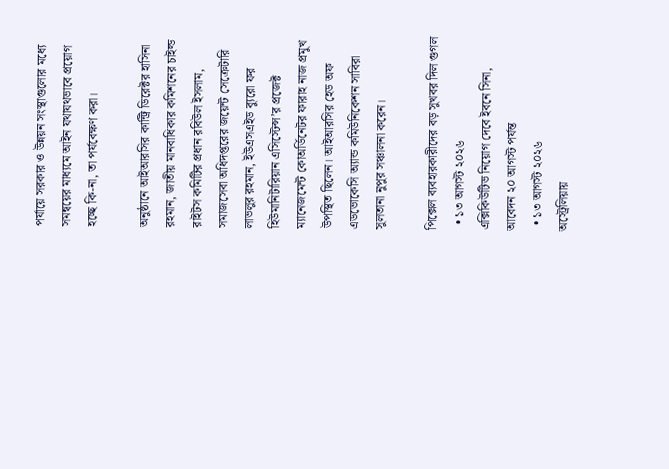পর্যায়ে সরকার ও উন্নয়ন সংস্থাগুলোর মধ্যে সমন্বয়ের মাধ্যমে আইন যথাযথভাবে প্রয়োগ হচ্ছে কি-না, তা পর্যবেক্ষণ করা।

অনুষ্ঠানে আইআরসির কান্ট্রি ডিরেক্টর হাসিনা রহমান, জাতীয় মানবাধিকার কমিশনের চাইল্ড রাইটস কমিটির প্রধান রবিউল ইসলাম, সমাজসেবা অধিদপ্তরের জয়েন্ট সেক্রেটারি লাভলুর রহমান, ইউএসএইড ব্যুরো ফর হিউমানিটারিয়ান এসিস্টেন্স’র প্রজেক্ট ম্যানেজমেন্ট কোঅর্ডিনেটর ফারাহ নাজ প্রমুখ উপস্থিত ছিলেন। আইআরসির হেড অফ এডভোকেসি অ্যান্ড কমিউনিকেশন সাবিরা সুলতানা নুপুর সঞ্চালনা করেন।

পিক্সেল ব্যবহারকারীদের বড় সুখবর দিল গুগল
  • ১৩ আগস্ট ২০২৬
এক্সিকিউটিভ নিয়োগ দেবে ইবনে সিনা, আবেদন ২০ আগস্ট পর্যন্ত
  • ১৩ আগস্ট ২০২৬
অস্ট্রেলিয়ায়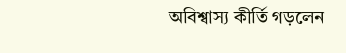অবিশ্বাস্য কীর্তি গড়লেন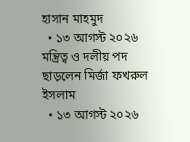হাসান মাহমুদ
  • ১৩ আগস্ট ২০২৬
মন্ত্রিত্ব ও দলীয় পদ ছাড়লেন মির্জা ফখরুল ইসলাম
  • ১৩ আগস্ট ২০২৬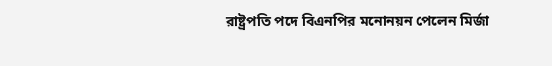রাষ্ট্রপতি পদে বিএনপির মনোনয়ন পেলেন মির্জা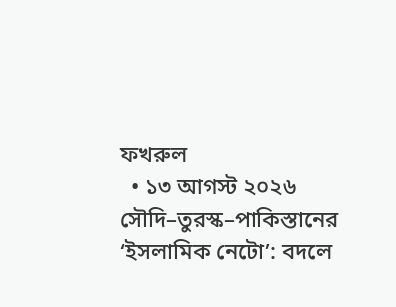ফখরুল
  • ১৩ আগস্ট ২০২৬
সৌদি–তুরস্ক–পাকিস্তানের ‘ইসলামিক নেটো’: বদলে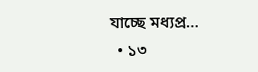যাচ্ছে মধ্যপ্র…
  • ১৩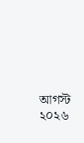আগস্ট ২০২৬